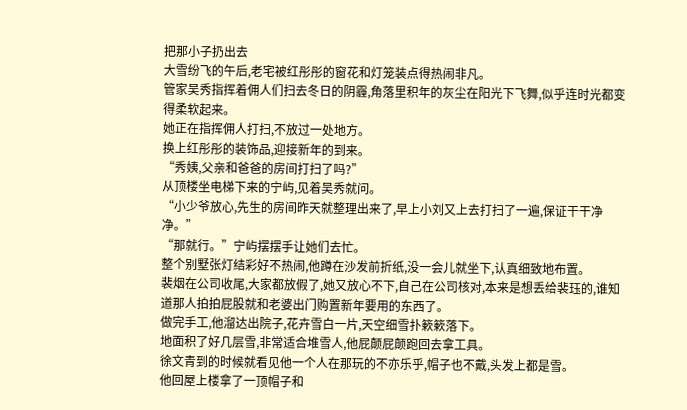把那小子扔出去
大雪纷飞的午后,老宅被红彤彤的窗花和灯笼装点得热闹非凡。
管家吴秀指挥着佣人们扫去冬日的阴霾,角落里积年的灰尘在阳光下飞舞,似乎连时光都变得柔软起来。
她正在指挥佣人打扫,不放过一处地方。
换上红彤彤的装饰品,迎接新年的到来。
“秀姨,父亲和爸爸的房间打扫了吗?”
从顶楼坐电梯下来的宁屿,见着吴秀就问。
“小少爷放心,先生的房间昨天就整理出来了,早上小刘又上去打扫了一遍,保证干干净净。”
“那就行。”宁屿摆摆手让她们去忙。
整个别墅张灯结彩好不热闹,他蹲在沙发前折纸,没一会儿就坐下,认真细致地布置。
裴烟在公司收尾,大家都放假了,她又放心不下,自己在公司核对,本来是想丢给裴珏的,谁知道那人拍拍屁股就和老婆出门购置新年要用的东西了。
做完手工,他溜达出院子,花卉雪白一片,天空细雪扑簌簌落下。
地面积了好几层雪,非常适合堆雪人,他屁颠屁颠跑回去拿工具。
徐文青到的时候就看见他一个人在那玩的不亦乐乎,帽子也不戴,头发上都是雪。
他回屋上楼拿了一顶帽子和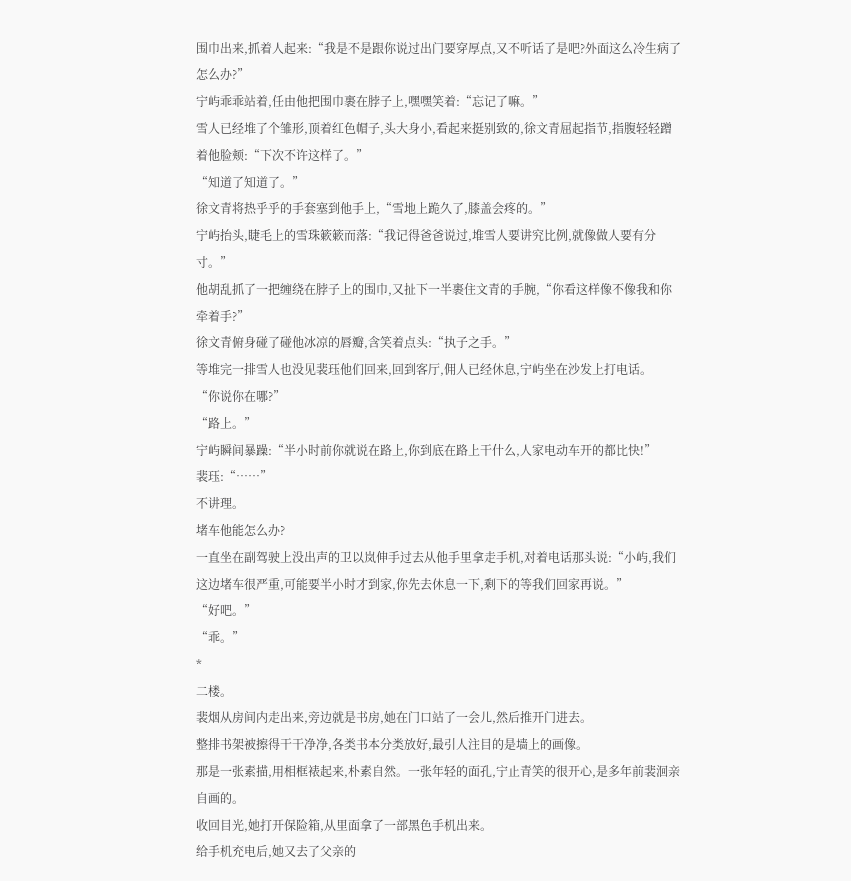围巾出来,抓着人起来:“我是不是跟你说过出门要穿厚点,又不听话了是吧?外面这么冷生病了怎么办?”
宁屿乖乖站着,任由他把围巾裹在脖子上,嘿嘿笑着:“忘记了嘛。”
雪人已经堆了个雏形,顶着红色帽子,头大身小,看起来挺别致的,徐文青屈起指节,指腹轻轻蹭着他脸颊:“下次不许这样了。”
“知道了知道了。”
徐文青将热乎乎的手套塞到他手上,“雪地上跪久了,膝盖会疼的。”
宁屿抬头,睫毛上的雪珠簌簌而落:“我记得爸爸说过,堆雪人要讲究比例,就像做人要有分寸。”
他胡乱抓了一把缠绕在脖子上的围巾,又扯下一半裹住文青的手腕,“你看这样像不像我和你牵着手?”
徐文青俯身碰了碰他冰凉的唇瓣,含笑着点头:“执子之手。”
等堆完一排雪人也没见裴珏他们回来,回到客厅,佣人已经休息,宁屿坐在沙发上打电话。
“你说你在哪?”
“路上。”
宁屿瞬间暴躁:“半小时前你就说在路上,你到底在路上干什么,人家电动车开的都比快!”
裴珏:“……”
不讲理。
堵车他能怎么办?
一直坐在副驾驶上没出声的卫以岚伸手过去从他手里拿走手机,对着电话那头说:“小屿,我们这边堵车很严重,可能要半小时才到家,你先去休息一下,剩下的等我们回家再说。”
“好吧。”
“乖。”
*
二楼。
裴烟从房间内走出来,旁边就是书房,她在门口站了一会儿,然后推开门进去。
整排书架被擦得干干净净,各类书本分类放好,最引人注目的是墙上的画像。
那是一张素描,用相框裱起来,朴素自然。一张年轻的面孔,宁止青笑的很开心,是多年前裴洄亲自画的。
收回目光,她打开保险箱,从里面拿了一部黑色手机出来。
给手机充电后,她又去了父亲的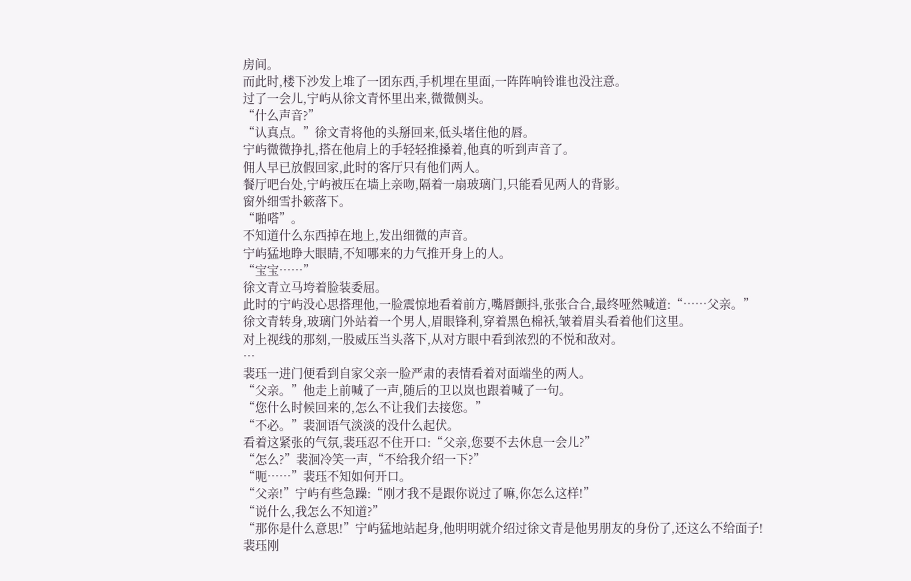房间。
而此时,楼下沙发上堆了一团东西,手机埋在里面,一阵阵响铃谁也没注意。
过了一会儿,宁屿从徐文青怀里出来,微微侧头。
“什么声音?”
“认真点。”徐文青将他的头掰回来,低头堵住他的唇。
宁屿微微挣扎,搭在他肩上的手轻轻推搡着,他真的听到声音了。
佣人早已放假回家,此时的客厅只有他们两人。
餐厅吧台处,宁屿被压在墙上亲吻,隔着一扇玻璃门,只能看见两人的背影。
窗外细雪扑簌落下。
“啪嗒”。
不知道什么东西掉在地上,发出细微的声音。
宁屿猛地睁大眼睛,不知哪来的力气推开身上的人。
“宝宝……”
徐文青立马垮着脸装委屈。
此时的宁屿没心思搭理他,一脸震惊地看着前方,嘴唇颤抖,张张合合,最终哑然喊道:“……父亲。”
徐文青转身,玻璃门外站着一个男人,眉眼锋利,穿着黑色棉袄,皱着眉头看着他们这里。
对上视线的那刻,一股威压当头落下,从对方眼中看到浓烈的不悦和敌对。
…
裴珏一进门便看到自家父亲一脸严肃的表情看着对面端坐的两人。
“父亲。”他走上前喊了一声,随后的卫以岚也跟着喊了一句。
“您什么时候回来的,怎么不让我们去接您。”
“不必。”裴洄语气淡淡的没什么起伏。
看着这紧张的气氛,裴珏忍不住开口:“父亲,您要不去休息一会儿?”
“怎么?”裴洄冷笑一声,“不给我介绍一下?”
“呃……”裴珏不知如何开口。
“父亲!”宁屿有些急躁:“刚才我不是跟你说过了嘛,你怎么这样!”
“说什么,我怎么不知道?”
“那你是什么意思!”宁屿猛地站起身,他明明就介绍过徐文青是他男朋友的身份了,还这么不给面子!
裴珏刚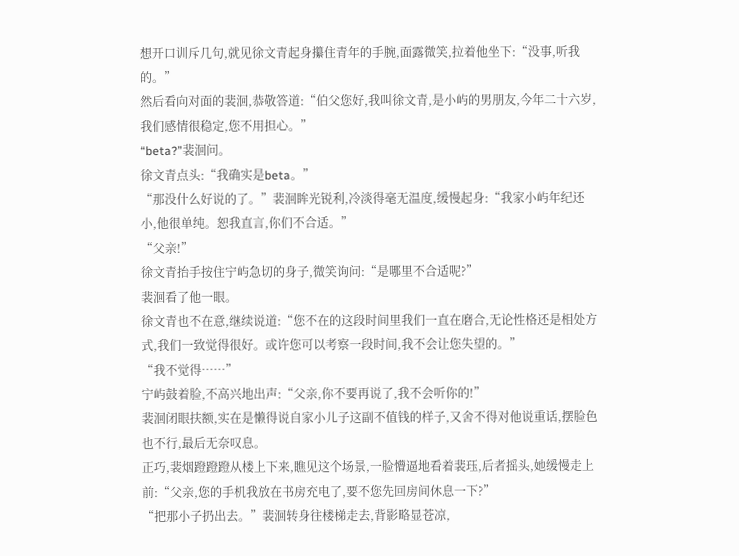想开口训斥几句,就见徐文青起身攥住青年的手腕,面露微笑,拉着他坐下:“没事,听我的。”
然后看向对面的裴洄,恭敬答道:“伯父您好,我叫徐文青,是小屿的男朋友,今年二十六岁,我们感情很稳定,您不用担心。”
“beta?”裴洄问。
徐文青点头:“我确实是beta。”
“那没什么好说的了。”裴洄眸光锐利,冷淡得毫无温度,缓慢起身:“我家小屿年纪还小,他很单纯。恕我直言,你们不合适。”
“父亲!”
徐文青抬手按住宁屿急切的身子,微笑询问:“是哪里不合适呢?”
裴洄看了他一眼。
徐文青也不在意,继续说道:“您不在的这段时间里我们一直在磨合,无论性格还是相处方式,我们一致觉得很好。或许您可以考察一段时间,我不会让您失望的。”
“我不觉得……”
宁屿鼓着脸,不高兴地出声:“父亲,你不要再说了,我不会听你的!”
裴洄闭眼扶额,实在是懒得说自家小儿子这副不值钱的样子,又舍不得对他说重话,摆脸色也不行,最后无奈叹息。
正巧,裴烟蹬蹬蹬从楼上下来,瞧见这个场景,一脸懵逼地看着裴珏,后者摇头,她缓慢走上前:“父亲,您的手机我放在书房充电了,要不您先回房间休息一下?”
“把那小子扔出去。”裴洄转身往楼梯走去,背影略显苍凉,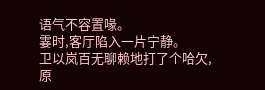语气不容置喙。
霎时,客厅陷入一片宁静。
卫以岚百无聊赖地打了个哈欠,原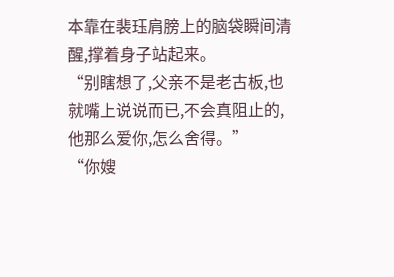本靠在裴珏肩膀上的脑袋瞬间清醒,撑着身子站起来。
“别瞎想了,父亲不是老古板,也就嘴上说说而已,不会真阻止的,他那么爱你,怎么舍得。”
“你嫂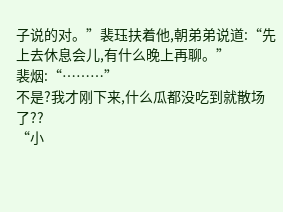子说的对。”裴珏扶着他,朝弟弟说道:“先上去休息会儿,有什么晚上再聊。”
裴烟:“………”
不是?我才刚下来,什么瓜都没吃到就散场了??
“小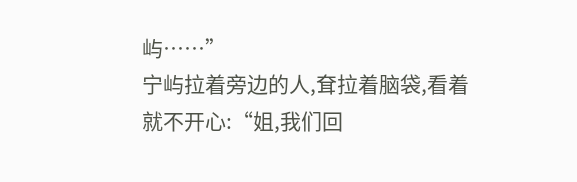屿……”
宁屿拉着旁边的人,耷拉着脑袋,看着就不开心:“姐,我们回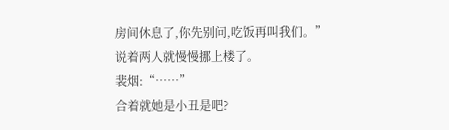房间休息了,你先别问,吃饭再叫我们。”
说着两人就慢慢挪上楼了。
裴烟:“……”
合着就她是小丑是吧?